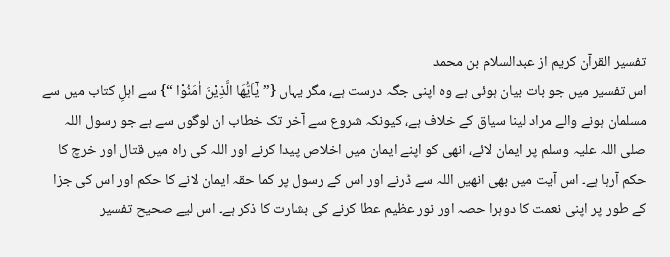تفسیر القرآن کریم از عبدالسلام بن محمد
اس تفسیر میں جو بات بیان ہوئی ہے وہ اپنی جگہ درست ہے، مگر یہاں {” يٰۤاَيُّهَا الَّذِيْنَ اٰمَنُوْا “} سے اہلِ کتاب میں سے مسلمان ہونے والے مراد لینا سیاق کے خلاف ہے، کیونکہ شروع سے آخر تک خطاب ان لوگوں سے ہے جو رسول اللہ صلی اللہ علیہ وسلم پر ایمان لائے، انھی کو اپنے ایمان میں اخلاص پیدا کرنے اور اللہ کی راہ میں قتال اور خرچ کا حکم آرہا ہے۔ اس آیت میں بھی انھیں اللہ سے ڈرنے اور اس کے رسول پر کما حقہ ایمان لانے کا حکم اور اس کی جزا کے طور پر اپنی نعمت کا دوہرا حصہ اور نور عظیم عطا کرنے کی بشارت کا ذکر ہے۔ اس لیے صحیح تفسیر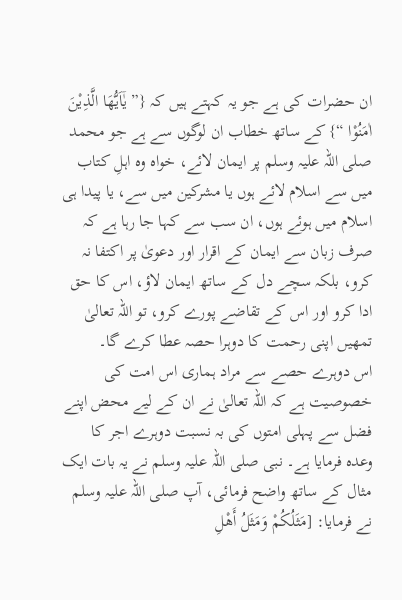ان حضرات کی ہے جو یہ کہتے ہیں کہ {” يٰۤاَيُّهَا الَّذِيْنَ اٰمَنُوْا “} کے ساتھ خطاب ان لوگوں سے ہے جو محمد صلی اللہ علیہ وسلم پر ایمان لائے، خواہ وہ اہلِ کتاب میں سے اسلام لائے ہوں یا مشرکین میں سے، یا پیدا ہی اسلام میں ہوئے ہوں، ان سب سے کہا جا رہا ہے کہ صرف زبان سے ایمان کے اقرار اور دعویٰ پر اکتفا نہ کرو، بلکہ سچے دل کے ساتھ ایمان لاؤ، اس کا حق ادا کرو اور اس کے تقاضے پورے کرو، تو اللہ تعالیٰ تمھیں اپنی رحمت کا دوہرا حصہ عطا کرے گا۔
اس دوہرے حصے سے مراد ہماری اس امت کی خصوصیت ہے کہ اللہ تعالیٰ نے ان کے لیے محض اپنے فضل سے پہلی امتوں کی بہ نسبت دوہرے اجر کا وعدہ فرمایا ہے۔ نبی صلی اللہ علیہ وسلم نے یہ بات ایک مثال کے ساتھ واضح فرمائی، آپ صلی اللہ علیہ وسلم نے فرمایا: [مَثَلُكُمْ وَمَثَلُ أَهْلِ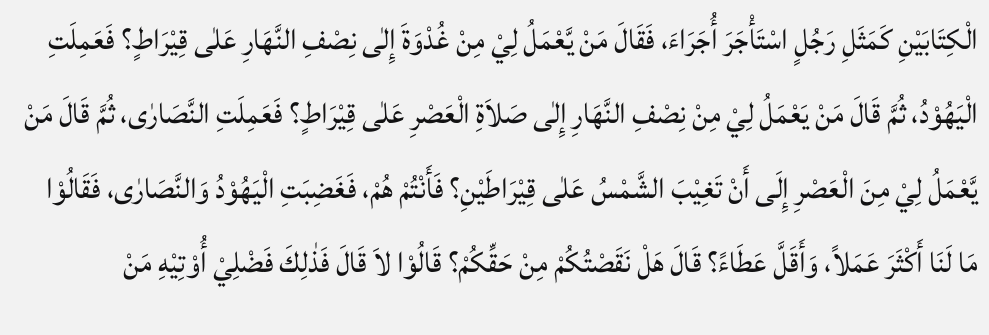الْكِتَابَيْنِ كَمَثَلِ رَجُلٍ اسْتَأْجَرَ أُجَرَاءَ، فَقَالَ مَنْ يَّعْمَلُ لِيْ مِنْ غُدْوَةَ إِلٰی نِصْفِ النَّهَارِ عَلٰی قِيْرَاطٍ؟ فَعَمِلَتِ الْيَهُوْدُ، ثُمَّ قَالَ مَنْ يَعْمَلُ لِيْ مِنْ نِصْفِ النَّهَارِ إِلٰی صَلاَةِ الْعَصْرِ عَلٰی قِيْرَاطٍ؟ فَعَمِلَتِ النَّصَارٰی، ثُمَّ قَالَ مَنْ يَّعْمَلُ لِيْ مِنَ الْعَصْرِ إِلَی أَنْ تَغِيْبَ الشَّمْسُ عَلٰی قِيْرَاطَيْنِ؟ فَأَنْتُمْ هُمْ، فَغَضِبَتِ الْيَهُوْدُ وَالنَّصَارٰی، فَقَالُوْا مَا لَنَا أَكْثَرَ عَمَلاً، وَأَقَلَّ عَطَاءً؟ قَالَ هَلْ نَقَصْتُكُمْ مِنْ حَقِّكُمْ؟ قَالُوْا لاَ قَالَ فَذٰلِكَ فَضْلِيْ أُوْتِيْهِ مَنْ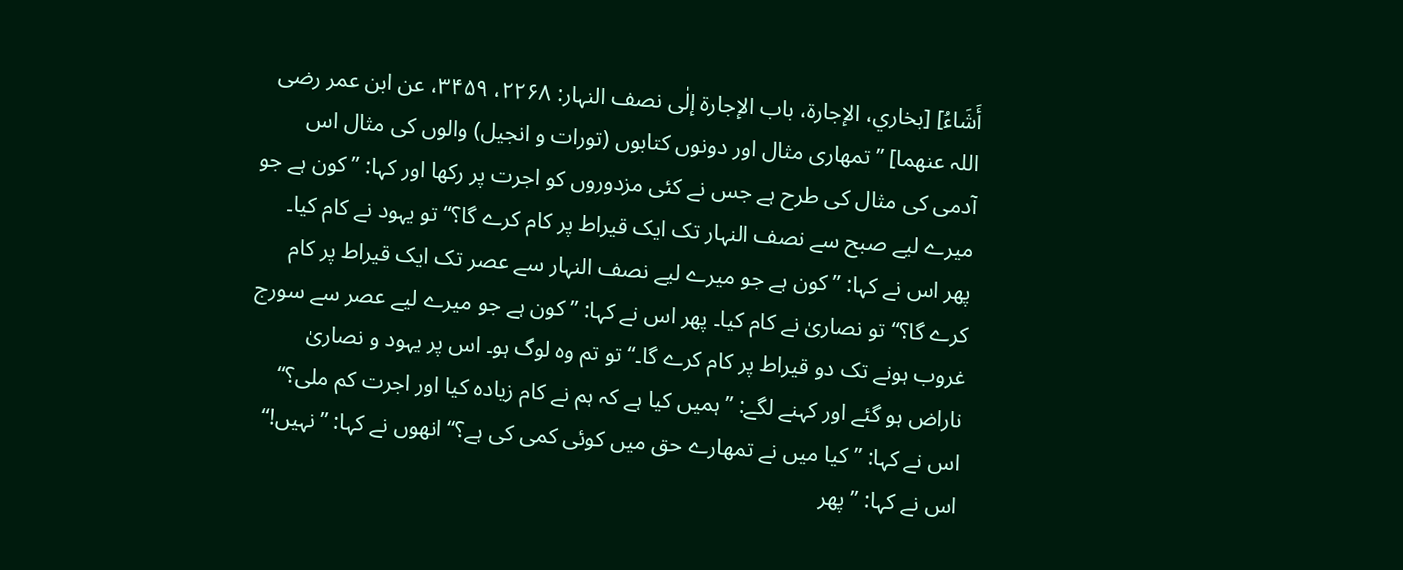أَشَاءُ] [بخاري، الإجارۃ، باب الإجارۃ إلٰی نصف النہار: ۲۲۶۸، ۳۴۵۹، عن ابن عمر رضی اللہ عنھما] ”تمھاری مثال اور دونوں کتابوں (تورات و انجیل) والوں کی مثال اس آدمی کی مثال کی طرح ہے جس نے کئی مزدوروں کو اجرت پر رکھا اور کہا: ”کون ہے جو میرے لیے صبح سے نصف النہار تک ایک قیراط پر کام کرے گا؟“ تو یہود نے کام کیا۔ پھر اس نے کہا: ”کون ہے جو میرے لیے نصف النہار سے عصر تک ایک قیراط پر کام کرے گا؟“ تو نصاریٰ نے کام کیا۔ پھر اس نے کہا: ”کون ہے جو میرے لیے عصر سے سورج غروب ہونے تک دو قیراط پر کام کرے گا۔“ تو تم وہ لوگ ہو۔ اس پر یہود و نصاریٰ ناراض ہو گئے اور کہنے لگے: ”ہمیں کیا ہے کہ ہم نے کام زیادہ کیا اور اجرت کم ملی؟“ اس نے کہا: ”کیا میں نے تمھارے حق میں کوئی کمی کی ہے؟“ انھوں نے کہا: ”نہیں!“ اس نے کہا: ”پھر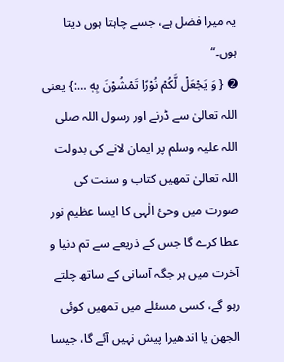یہ میرا فضل ہے، جسے چاہتا ہوں دیتا ہوں۔“
➋ { وَ يَجْعَلْ لَّكُمْ نُوْرًا تَمْشُوْنَ بِهٖ …:} یعنی اللہ تعالیٰ سے ڈرنے اور رسول اللہ صلی اللہ علیہ وسلم پر ایمان لانے کی بدولت اللہ تعالیٰ تمھیں کتاب و سنت کی صورت میں وحیٔ الٰہی کا ایسا عظیم نور عطا کرے گا جس کے ذریعے سے تم دنیا و آخرت میں ہر جگہ آسانی کے ساتھ چلتے رہو گے، کسی مسئلے میں تمھیں کوئی الجھن یا اندھیرا پیش نہیں آئے گا، جیسا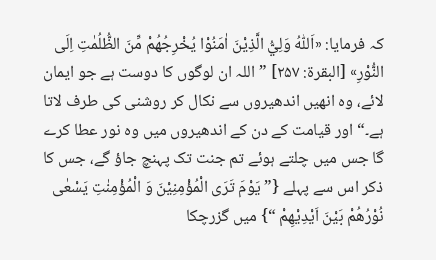کہ فرمایا: «اَللّٰهُ وَلِيُّ الَّذِيْنَ اٰمَنُوْا يُخْرِجُهُمْ مِّنَ الظُّلُمٰتِ اِلَى النُّوْرِ» [البقرۃ: ۲۵۷] ”اللہ ان لوگوں کا دوست ہے جو ایمان لائے، وہ انھیں اندھیروں سے نکال کر روشنی کی طرف لاتا ہے۔“ اور قیامت کے دن کے اندھیروں میں وہ نور عطا کرے گا جس میں چلتے ہوئے تم جنت تک پہنچ جاؤ گے، جس کا ذکر اس سے پہلے {” يَوْمَ تَرَى الْمُؤْمِنِيْنَ وَ الْمُؤْمِنٰتِ يَسْعٰى نُوْرُهُمْ بَيْنَ اَيْدِيْهِمْ “} میں گزرچکا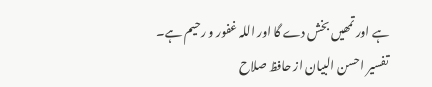ہے اور تمھیں بخش دے گا اور اللہ غفور و رحیم ہے۔
تفسیر احسن البیان از حافظ صلاح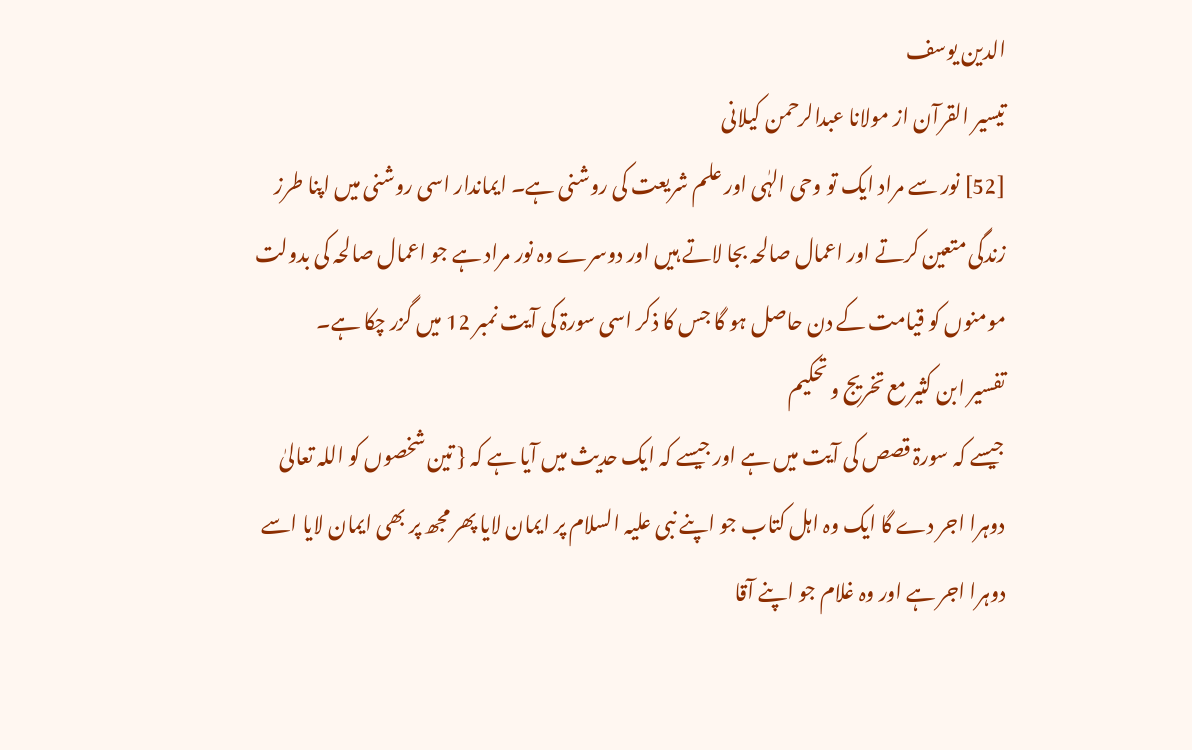الدین یوسف
تيسير القرآن از مولانا عبدالرحمن کیلانی
[52] نور سے مراد ایک تو وحی الہٰی اور علم شریعت کی روشنی ہے۔ ایماندار اسی روشنی میں اپنا طرز زندگی متعین کرتے اور اعمال صالحہ بجا لاتے ہیں اور دوسرے وہ نور مراد ہے جو اعمال صالحہ کی بدولت مومنوں کو قیامت کے دن حاصل ہو گا جس کا ذکر اسی سورۃ کی آیت نمبر 12 میں گزر چکا ہے۔
تفسیر ابن کثیر مع تخریج و تحکیم
جیسے کہ سورۃ قصص کی آیت میں ہے اور جیسے کہ ایک حدیث میں آیا ہے کہ { تین شخصوں کو اللہ تعالیٰ دوہرا اجر دے گا ایک وہ اہل کتاب جو اپنے نبی علیہ السلام پر ایمان لایا پھر مجھ پر بھی ایمان لایا اسے دوہرا اجر ہے اور وہ غلام جو اپنے آقا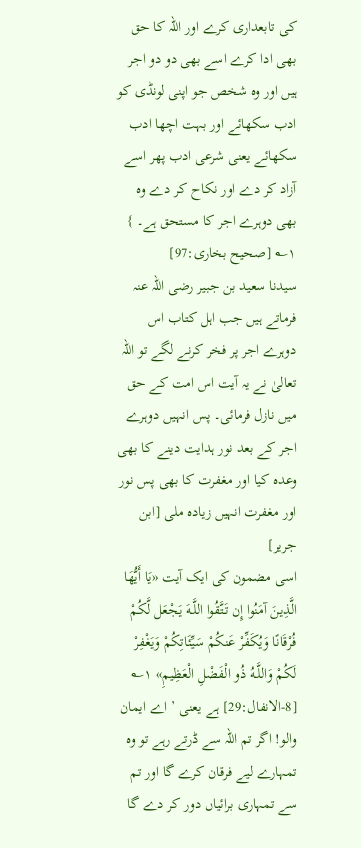کی تابعداری کرے اور اللہ کا حق بھی ادا کرے اسے بھی دو دو اجر ہیں اور وہ شخص جو اپنی لونڈی کو ادب سکھائے اور بہت اچھا ادب سکھائے یعنی شرعی ادب پھر اسے آزاد کر دے اور نکاح کر دے وہ بھی دوہرے اجر کا مستحق ہے۔ } ۱؎ [صحیح بخاری:97]
سیدنا سعید بن جبیر رضی اللہ عنہ فرماتے ہیں جب اہل کتاب اس دوہرے اجر پر فخر کرنے لگے تو اللہ تعالیٰ نے یہ آیت اس امت کے حق میں نازل فرمائی۔ پس انہیں دوہرے اجر کے بعد نور ہدایت دینے کا بھی وعدہ کیا اور مغفرت کا بھی پس نور اور مغفرت انہیں زیادہ ملی [ابن جریر]
اسی مضمون کی ایک آیت «يَا أَيُّهَا الَّذِينَ آمَنُوا إِن تَتَّقُوا اللَّـهَ يَجْعَل لَّكُمْ فُرْقَانًا وَيُكَفِّرْ عَنكُمْ سَيِّئَاتِكُمْ وَيَغْفِرْ لَكُمْ وَاللَّـهُ ذُو الْفَضْلِ الْعَظِيمِ» ۱؎ [8-الانفال:29] ہے یعنی ’ اے ایمان والو! اگر تم اللہ سے ڈرتے رہے تو وہ تمہارے لیے فرقان کرے گا اور تم سے تمہاری برائیاں دور کر دے گا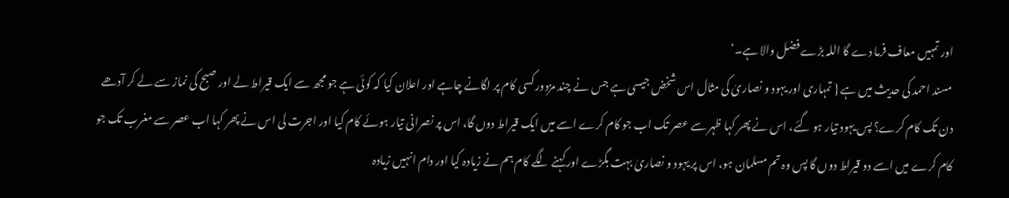اور تمہیں معاف فرما دے گا اللہ بڑے فضل والا ہے۔‘
مسند احمد کی حدیث میں ہے { تمہاری اور یہود و نصاریٰ کی مثال اس شخض جیسی ہے جس نے چند مزدور کسی کام پر لگانے چاہے اور اعلان کیا کہ کوئی ہے جو مجھ سے ایک قیراط لے اور صبح کی نماز سے لے کر آدھے دن تک کام کرے؟ پس یہود تیار ہو گئے، اس نے پھر کہا ظہر سے عصر تک اب جو کام کرے اسے میں ایک قیراط دوں گا، اس پر نصرانی تیار ہوئے کام کیا اور اجرت لی اس نے پھر کہا اب عصر سے مغرب تک جو کام کرے میں اسے دو قیراط دوں گا پس وہ تم مسلمان ہو، اس پر یہود و نصاریٰ بہت بگڑے اور کہنے لگے کام ہم نے زیادہ کیا اور دام انہیں زیادہ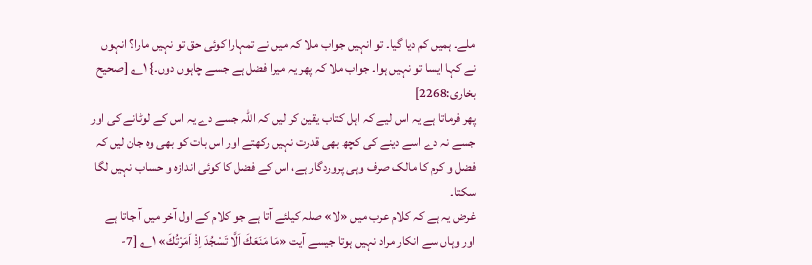ملے۔ ہمیں کم دیا گیا۔ تو انہیں جواب ملا کہ میں نے تمہارا کوئی حق تو نہیں مارا؟ انہوں نے کہا ایسا تو نہیں ہوا۔ جواب ملا کہ پھر یہ میرا فضل ہے جسے چاہوں دوں۔} ۱؎ [صحیح بخاری:2268]
پھر فرماتا ہے یہ اس لیے کہ اہل کتاب یقین کر لیں کہ اللہ جسے دے یہ اس کے لوٹانے کی اور جسے نہ دے اسے دینے کی کچھ بھی قدرت نہیں رکھتے اور اس بات کو بھی وہ جان لیں کہ فضل و کرم کا مالک صرف وہی پروردگار ہے، اس کے فضل کا کوئی اندازہ و حساب نہیں لگا سکتا۔
غرض یہ ہے کہ کلام عرب میں «لا» صلہ کیلئے آتا ہے جو کلام کے اول آخر میں آ جاتا ہے اور وہاں سے انکار مراد نہیں ہوتا جیسے آیت «مَا مَنَعَكَ اَلَّا تَسْجُدَ اِذْ اَمَرْتُكَ» ۱؎ [7-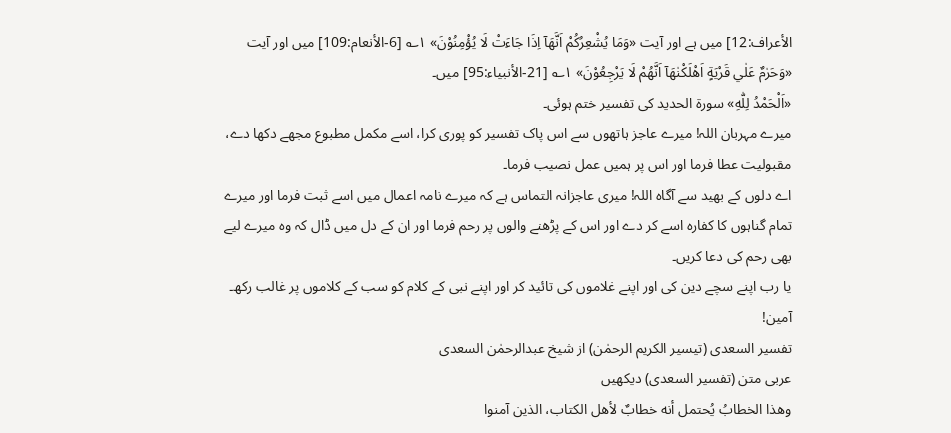الأعراف:12] میں ہے اور آیت «وَمَا يُشْعِرُكُمْ اَنَّهَآ اِذَا جَاءَتْ لَا يُؤْمِنُوْنَ» ۱؎ [6-الأنعام:109] میں اور آیت «وَحَرٰمٌ عَلٰي قَرْيَةٍ اَهْلَكْنٰهَآ اَنَّهُمْ لَا يَرْجِعُوْنَ» ۱؎ [21-الأنبياء:95] میں۔
«اَلْحَمْدُ لِلّٰهِ» سورۃ الحدید کی تفسیر ختم ہوئی۔
میرے مہربان اللہ! میرے عاجز ہاتھوں سے اس پاک تفسیر کو پوری کرا، اسے مکمل مطبوع مجھے دکھا دے، مقبولیت عطا فرما اور اس پر ہمیں عمل نصیب فرما۔
اے دلوں کے بھید سے آگاہ اللہ! میری عاجزانہ التماس ہے کہ میرے نامہ اعمال میں اسے ثبت فرما اور میرے تمام گناہوں کا کفارہ اسے کر دے اور اس کے پڑھنے والوں پر رحم فرما اور ان کے دل میں ڈال کہ وہ میرے لیے بھی رحم کی دعا کریں۔
یا رب اپنے سچے دین کی اور اپنے غلاموں کی تائید کر اور اپنے نبی کے کلام کو سب کے کلاموں پر غالب رکھ۔ آمین!
تفسیر السعدی (تیسیر الکریم الرحمٰن) از شیخ عبدالرحمٰن السعدی
عربی متن (تفسیر السعدی) دیکھیں
وهذا الخطابُ يُحتمل أنه خطابٌ لأهل الكتاب، الذين آمنوا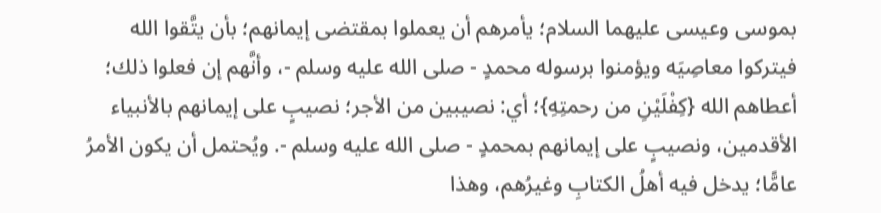بموسى وعيسى عليهما السلام؛ يأمرهم أن يعملوا بمقتضى إيمانهم؛ بأن يتَّقوا الله فيتركوا معاصِيَه ويؤمنوا برسوله محمدٍ - صلى الله عليه وسلم -، وأنَّهم إن فعلوا ذلك؛ أعطاهم الله {كِفْلَيْنِ من رحمتِهِ}؛ أي: نصيبين من الأجر؛ نصيبٍ على إيمانهم بالأنبياء الأقدمين، ونصيبٍ على إيمانهم بمحمدٍ - صلى الله عليه وسلم -. ويُحتمل أن يكون الأمرُ عامًّا؛ يدخل فيه أهلُ الكتابِ وغيرُهم، وهذا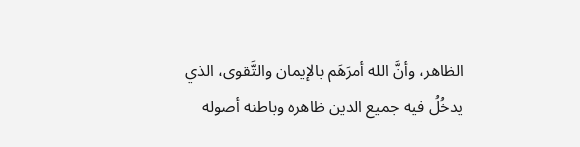الظاهر، وأنَّ الله أمرَهَم بالإيمان والتَّقوى، الذي يدخُلُ فيه جميع الدين ظاهره وباطنه أصوله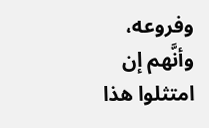وفروعه، وأنَّهم إن امتثلوا هذا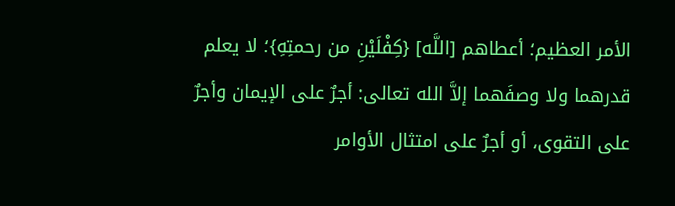الأمر العظيم؛ أعطاهم [اللَّه] {كِفْلَيْنِ من رحمتِهِ}؛ لا يعلم قدرهما ولا وصفَهما إلاَّ الله تعالى: أجرٌ على الإيمان وأجرٌ على التقوى، أو أجرٌ على امتثال الأوامر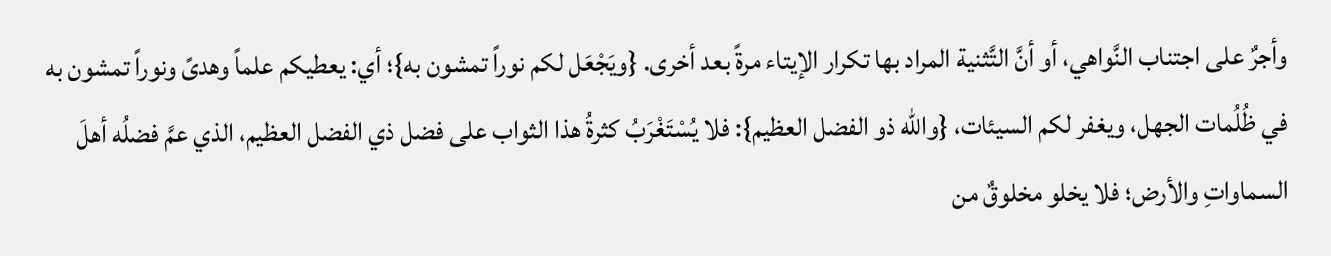وأجرٌ على اجتناب النَّواهي، أو أنَّ التَّثنية المراد بها تكرار الإيتاء مرةً بعد أخرى. {ويَجْعَل لكم نوراً تمشون به}؛ أي: يعطيكم علماً وهدىً ونوراً تمشون به في ظُلُمات الجهل، ويغفر لكم السيئات، {والله ذو الفضل العظيم}: فلا يُسْتَغْرَبُ كثرةُ هذا الثواب على فضل ذي الفضل العظيم، الذي عمَّ فضلُه أهلَ السماواتِ والأرض؛ فلا يخلو مخلوقٌ من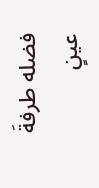فضله طرفةَ عينٍ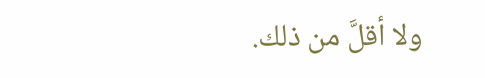ولا أقلَّ من ذلك.